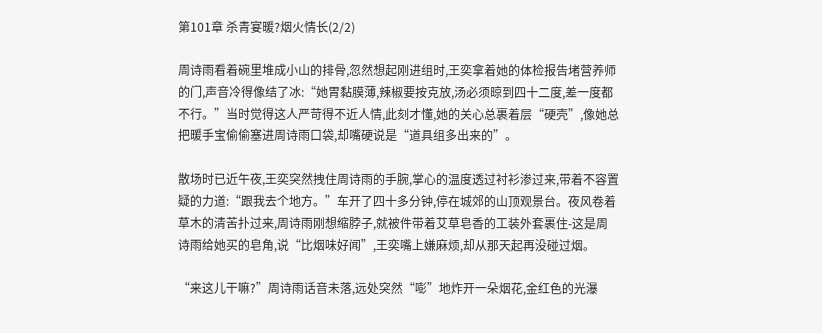第101章 杀青宴暖?烟火情长(2/2)

周诗雨看着碗里堆成小山的排骨,忽然想起刚进组时,王奕拿着她的体检报告堵营养师的门,声音冷得像结了冰:“她胃黏膜薄,辣椒要按克放,汤必须晾到四十二度,差一度都不行。”当时觉得这人严苛得不近人情,此刻才懂,她的关心总裹着层“硬壳”,像她总把暖手宝偷偷塞进周诗雨口袋,却嘴硬说是“道具组多出来的”。

散场时已近午夜,王奕突然拽住周诗雨的手腕,掌心的温度透过衬衫渗过来,带着不容置疑的力道:“跟我去个地方。”车开了四十多分钟,停在城郊的山顶观景台。夜风卷着草木的清苦扑过来,周诗雨刚想缩脖子,就被件带着艾草皂香的工装外套裹住-这是周诗雨给她买的皂角,说“比烟味好闻”,王奕嘴上嫌麻烦,却从那天起再没碰过烟。

“来这儿干嘛?”周诗雨话音未落,远处突然“嘭”地炸开一朵烟花,金红色的光瀑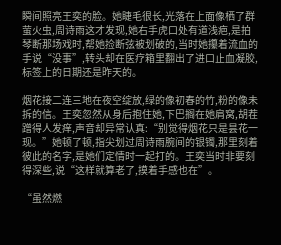瞬间照亮王奕的脸。她睫毛很长,光落在上面像栖了群萤火虫,周诗雨这才发现,她右手虎口处有道浅疤,是拍琴断那场戏时,帮她捡断弦被划破的,当时她攥着流血的手说“没事”,转头却在医疗箱里翻出了进口止血凝胶,标签上的日期还是昨天的。

烟花接二连三地在夜空绽放,绿的像初春的竹,粉的像未拆的信。王奕忽然从身后抱住她,下巴搁在她肩窝,胡茬蹭得人发痒,声音却异常认真:“别觉得烟花只是昙花一现。”她顿了顿,指尖划过周诗雨腕间的银镯,那里刻着彼此的名字,是她们定情时一起打的。王奕当时非要刻得深些,说“这样就算老了,摸着手感也在”。

“虽然燃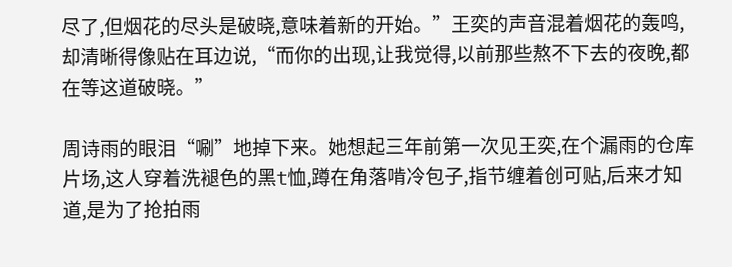尽了,但烟花的尽头是破晓,意味着新的开始。”王奕的声音混着烟花的轰鸣,却清晰得像贴在耳边说,“而你的出现,让我觉得,以前那些熬不下去的夜晚,都在等这道破晓。”

周诗雨的眼泪“唰”地掉下来。她想起三年前第一次见王奕,在个漏雨的仓库片场,这人穿着洗褪色的黑t恤,蹲在角落啃冷包子,指节缠着创可贴,后来才知道,是为了抢拍雨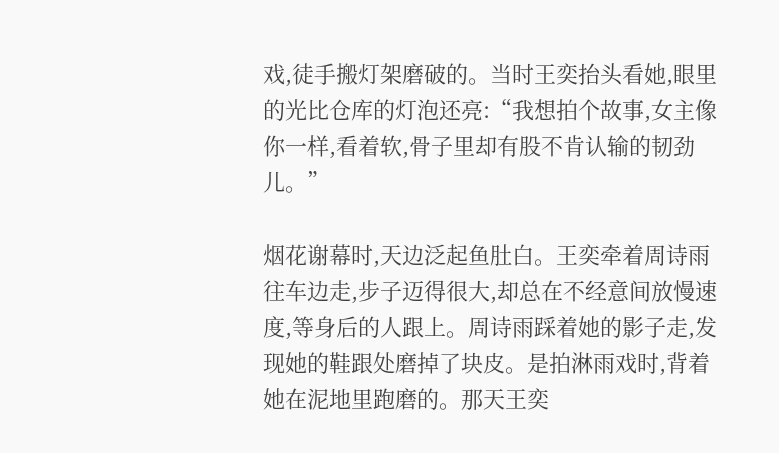戏,徒手搬灯架磨破的。当时王奕抬头看她,眼里的光比仓库的灯泡还亮:“我想拍个故事,女主像你一样,看着软,骨子里却有股不肯认输的韧劲儿。”

烟花谢幕时,天边泛起鱼肚白。王奕牵着周诗雨往车边走,步子迈得很大,却总在不经意间放慢速度,等身后的人跟上。周诗雨踩着她的影子走,发现她的鞋跟处磨掉了块皮。是拍淋雨戏时,背着她在泥地里跑磨的。那天王奕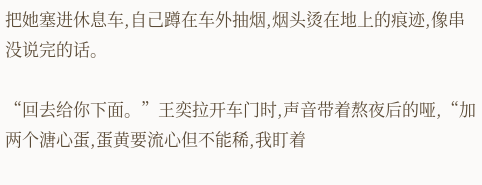把她塞进休息车,自己蹲在车外抽烟,烟头烫在地上的痕迹,像串没说完的话。

“回去给你下面。”王奕拉开车门时,声音带着熬夜后的哑,“加两个溏心蛋,蛋黄要流心但不能稀,我盯着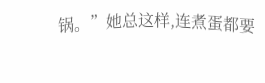锅。”她总这样,连煮蛋都要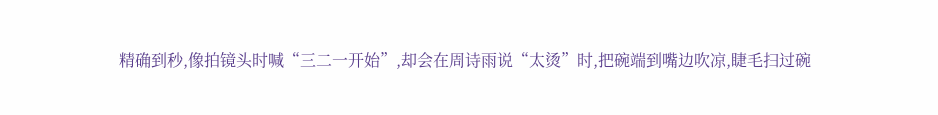精确到秒,像拍镜头时喊“三二一开始”,却会在周诗雨说“太烫”时,把碗端到嘴边吹凉,睫毛扫过碗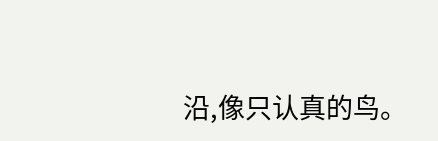沿,像只认真的鸟。